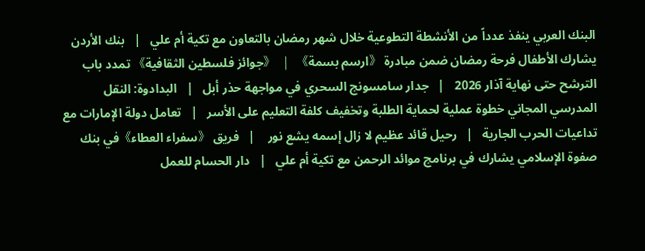البنك العربي ينفذ عدداً من الأنشطة التطوعية خلال شهر رمضان بالتعاون مع تكية أم علي   |   بنك الأردن يشارك الأطفال فرحة رمضان ضمن مبادرة 《ارسم بسمة》   |   《جوائز فلسطين الثقافية》 تمدد باب الترشح حتى نهاية آذار 2026   |   جدار سامسونج السحري في مواجهة حذر أبل   |   البدادوة: النقل المدرسي المجاني خطوة عملية لحماية الطلبة وتخفيف كلفة التعليم على الأسر   |   تعامل دولة الإمارات مع تداعيات الحرب الجارية   |   رحيل قائد عظيم لا زال إسمه يشع نور    |   فريق 《سفراء العطاء》في بنك صفوة الإسلامي يشارك في برنامج موائد الرحمن مع تكية أم علي   |   دار الحسام للعمل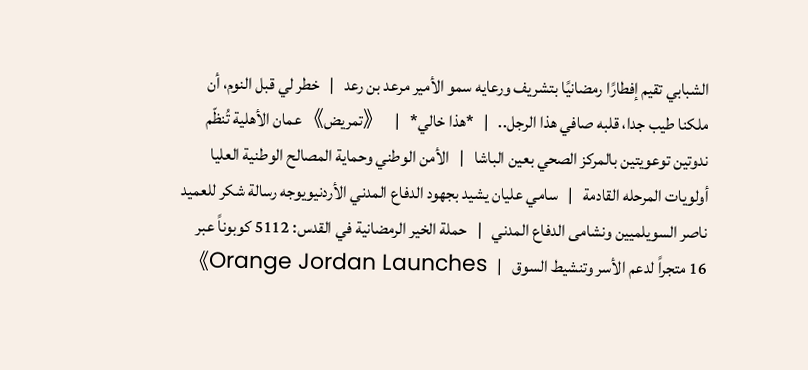الشبابي تقيم إفطارًا رمضانيًا بتشريف ورعايه سمو الأمير مرعد بن رعد   |   خطر لي قبل النوم، أن ملكنا طيب جدا، قلبه صافي هذا الرجل..   |   *هذا خالي*   |   《تمريض》عمان الأهلية تُنظّم ندوتين توعويتين بالمركز الصحي بعين الباشا   |   الأمن الوطني وحماية المصالح الوطنية العليا أولويات المرحله القادمة   |   سامي عليان يشيد بجهود الدفاع المدني الأردنيويوجه رسالة شكر للعميد ناصر السويلميين ونشامى الدفاع المدني   |   حملة الخير الرمضانية في القدس: 5112 كوبوناً عبر 16 متجراً لدعم الأسر وتنشيط السوق   |   Orange Jordan Launches》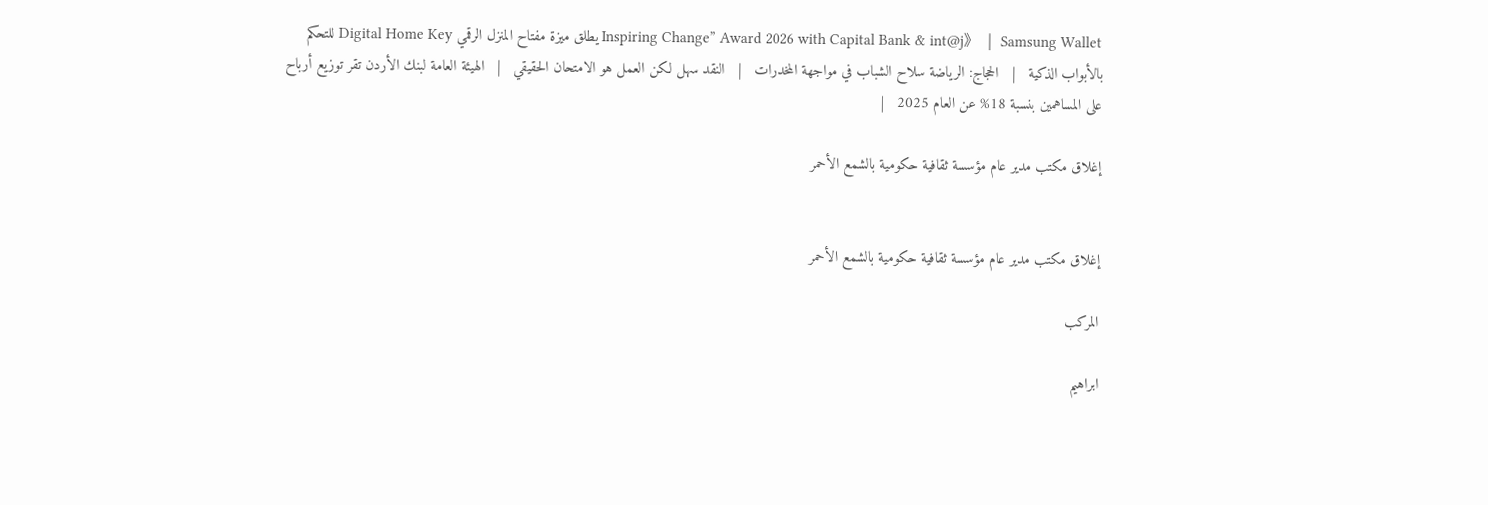Inspiring Change” Award 2026 with Capital Bank & int@j》   |   Samsung Wallet يطلق ميزة مفتاح المنزل الرقمي Digital Home Key للتحكم بالأبواب الذكية   |   الحجاج: الرياضة سلاح الشباب في مواجهة المخدرات   |   النقد سهل لكن العمل هو الامتحان الحقيقي   |   الهيئة العامة لبنك الأردن تقر توزيع أرباح على المساهمين بنسبة 18% عن العام 2025   |

إغلاق مكتب مدير عام مؤسسة ثقافية حكومية بالشمع الأحمر


إغلاق مكتب مدير عام مؤسسة ثقافية حكومية بالشمع الأحمر

المركب

ابراهيم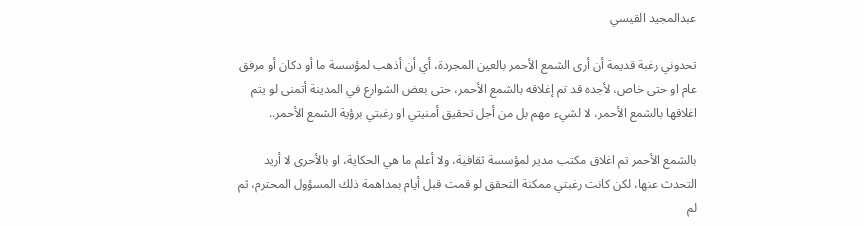عبدالمجيد القيسي

تحدوني رغبة قديمة أن أرى الشمع الأحمر بالعين المجردة، أي أن أذهب لمؤسسة ما أو دكان أو مرفق عام او حتى خاص، لأجده قد تم إغلاقه بالشمع الأحمر، حتى بعض الشوارع في المدينة أتمنى لو يتم اغلاقها بالشمع الأحمر، لا لشيء مهم بل من أجل تحقيق أمنيتي او رغبتي برؤية الشمع الأحمر..

بالشمع الأحمر تم اغلاق مكتب مدير لمؤسسة ثقافية، ولا أعلم ما هي الحكاية، او بالأحرى لا أريد التحدث عنها، لكن كانت رغبتي ممكنة التحقق لو قمت قبل أيام بمداهمة ذلك المسؤول المحترم، ثم لم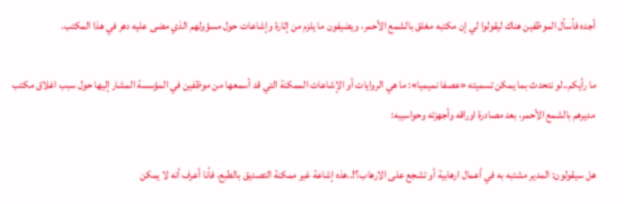أجده فأسأل الموظفين هناك ليقولوا لي إن مكتبه مغلق بالشمع الأحمر، ويضيفون ما يلزم من إثارة وإشاعات حول مسؤولهم الذي مضى عليه دهر في هذا المكتب.

ما رأيكم..لو نتحدث بما يمكن تسميته «عصفا نميميا»: ما هي الروايات أو الإشاعات الممكنة التي قد أسمعها من موظفين في المؤسسة المشار إليها حول سبب اغلاق مكتب مديرهم بالشمع الأحمر، بعد مصادرة اوراقه وأجهزته وحواسيبه:

هل سيقولون: المدير مشتبه به في أعمال ارهابية أو تشجع على الارهاب؟!..هذه إشاعة غير ممكنة التصديق بالطبع، فأنا أعرف أنه لا يمكن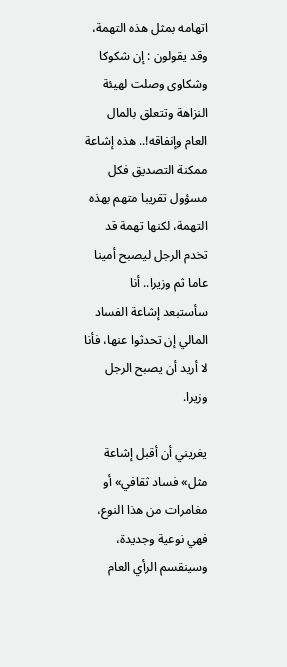اتهامه بمثل هذه التهمة، وقد يقولون : إن شكوكا وشكاوى وصلت لهيئة النزاهة وتتعلق بالمال العام وإنفاقه!.. هذه إشاعة ممكنة التصديق فكل مسؤول تقريبا متهم بهذه التهمة، لكنها تهمة قد تخدم الرجل ليصبح أمينا عاما ثم وزيرا.. أنا سأستبعد إشاعة الفساد المالي إن تحدثوا عنها، فأنا لا أريد أن يصبح الرجل وزيرا.

يغريني أن أقبل إشاعة مثل» فساد ثقافي» أو مغامرات من هذا النوع، فهي نوعية وجديدة، وسينقسم الرأي العام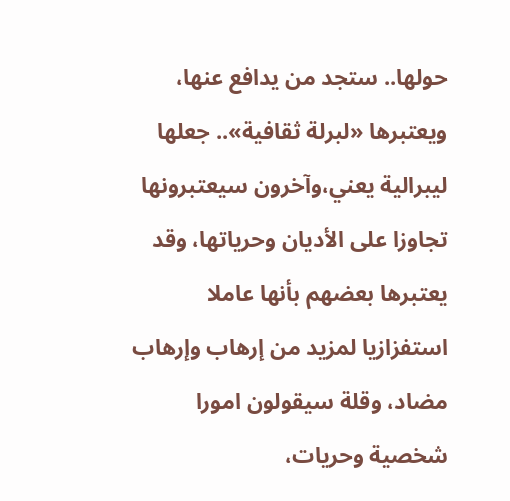حولها.. ستجد من يدافع عنها، ويعتبرها «لبرلة ثقافية».. جعلها ليبرالية يعني،وآخرون سيعتبرونها تجاوزا على الأديان وحرياتها، وقد يعتبرها بعضهم بأنها عاملا استفزازيا لمزيد من إرهاب وإرهاب مضاد، وقلة سيقولون امورا شخصية وحريات،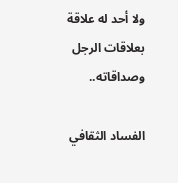ولا أحد له علاقة بعلاقات الرجل وصداقاته..

الفساد الثقافي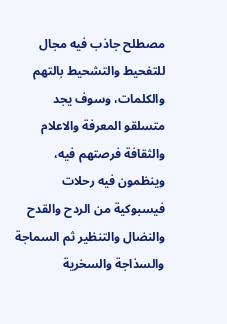مصطلح جاذب فيه مجال للتفحيط والتشحيط بالتهم والكلمات، وسوف يجد متسلقو المعرفة والاعلام والثقافة فرصتهم فيه، وينظمون فيه رحلات فيسبوكية من الردح والقدح والنضال والتنظير ثم السماجة والسذاجة والسخرية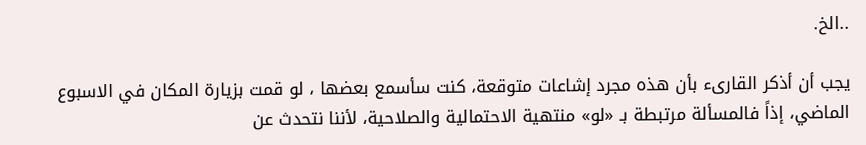..الخ.

يجب أن أذكر القارىء بأن هذه مجرد إشاعات متوقعة، كنت سأسمع بعضها ، لو قمت بزيارة المكان في الاسبوع الماضي، إذاً فالمسألة مرتبطة بـ «لو» منتهية الاحتمالية والصلاحية، لأننا نتحدث عن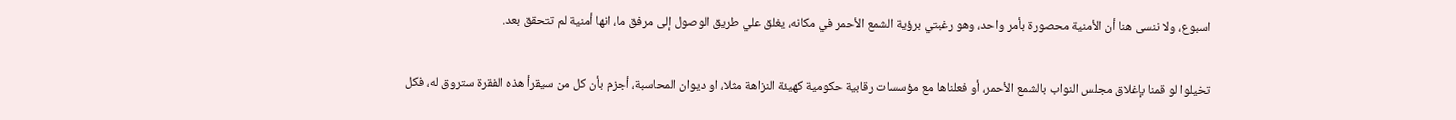اسبوع، ولا ننسى هنا أن الأمنية محصورة بأمر واحد، وهو رغبتي برؤية الشمع الأحمر في مكانه، يغلق علي طريق الوصول إلى مرفق ما، انها أمنية لم تتحقق بعد.

تخيلوا لو قمنا بإغلاق مجلس النواب بالشمع الأحمر، أو فعلناها مع مؤسسات رقابية حكومية كهيئة النزاهة مثلا، او ديوان المحاسبة، أجزم بأن كل من سيقرأ هذه الفقرة ستروق له، فكل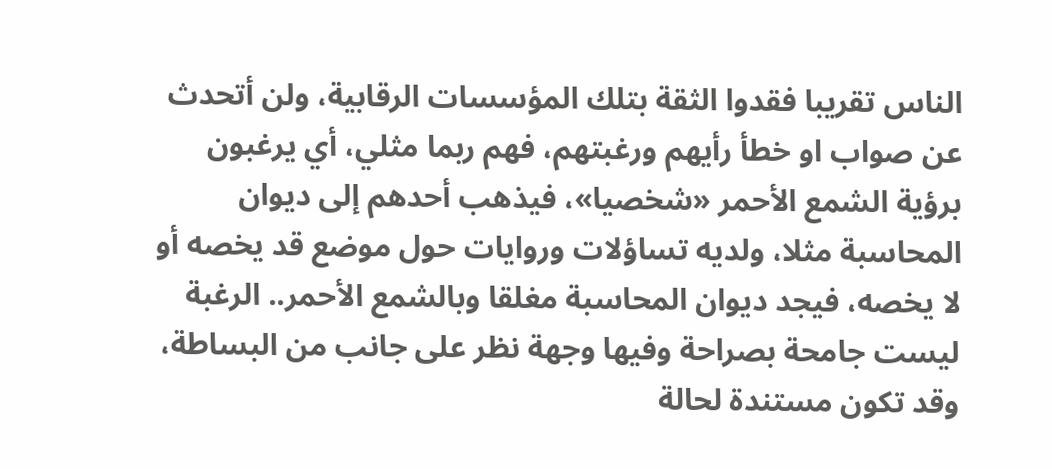الناس تقريبا فقدوا الثقة بتلك المؤسسات الرقابية، ولن أتحدث عن صواب او خطأ رأيهم ورغبتهم، فهم ربما مثلي، أي يرغبون برؤية الشمع الأحمر «شخصيا»، فيذهب أحدهم إلى ديوان المحاسبة مثلا، ولديه تساؤلات وروايات حول موضع قد يخصه أو لا يخصه، فيجد ديوان المحاسبة مغلقا وبالشمع الأحمر.. الرغبة ليست جامحة بصراحة وفيها وجهة نظر على جانب من البساطة، وقد تكون مستندة لحالة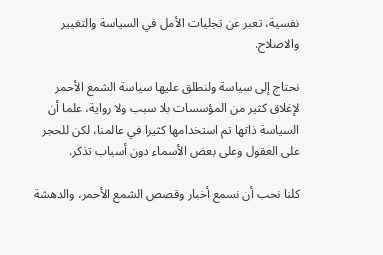نفسية، تعبر عن تجليات الأمل في السياسة والتغيير والاصلاح.

نحتاج إلى سياسة ولنطلق عليها سياسة الشمع الأحمر لإغلاق كثير من المؤسسات بلا سبب ولا رواية، علما أن السياسة ذاتها تم استخدامها كثيرا في عالمنا، لكن للحجر على العقول وعلى بعض الأسماء دون أسباب تذكر.

كلنا نحب أن نسمع أخبار وقصص الشمع الأحمر، والدهشة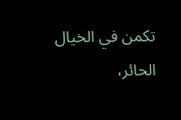تكمن في الخيال الحائر،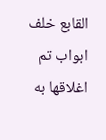القابع خلف ابواب تم اغلاقها به